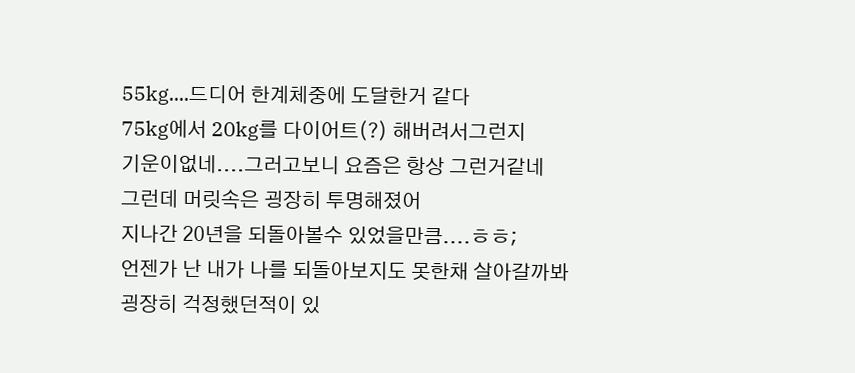55kg....드디어 한계체중에 도달한거 같다
75kg에서 20kg를 다이어트(?) 해버려서그런지
기운이없네....그러고보니 요즘은 항상 그런거같네
그런데 머릿속은 굉장히 투명해졌어
지나간 20년을 되돌아볼수 있었을만큼....ㅎㅎ;
언젠가 난 내가 나를 되돌아보지도 못한채 살아갈까봐
굉장히 걱정했던적이 있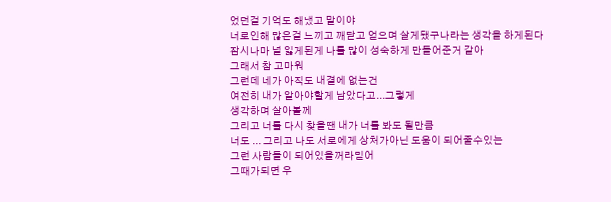었던걸 기억도 해냈고 말이야
너로인해 많은걸 느끼고 깨닫고 얻으며 살게됐구나라는 생각을 하게된다
잠시나마 널 잃게된게 나를 많이 성숙하게 만들어준거 같아
그래서 참 고마워
그런데 네가 아직도 내곁에 없는건
여전히 내가 알아야할게 남았다고...그렇게
생각하며 살아볼께
그리고 너를 다시 찾을땐 내가 너를 봐도 될만큼
너도 ... 그리고 나도 서로에게 상처가아닌 도움이 되어줄수있는
그런 사람들이 되어있을꺼라믿어
그때가되면 우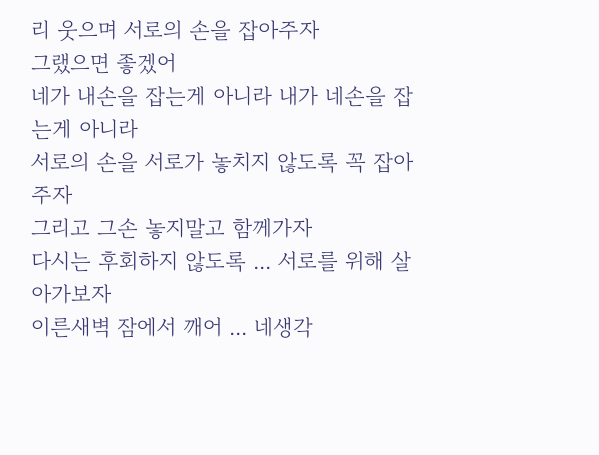리 웃으며 서로의 손을 잡아주자
그랬으면 좋겠어
네가 내손을 잡는게 아니라 내가 네손을 잡는게 아니라
서로의 손을 서로가 놓치지 않도록 꼭 잡아주자
그리고 그손 놓지말고 함께가자
다시는 후회하지 않도록 ... 서로를 위해 살아가보자
이른새벽 잠에서 깨어 ... 네생각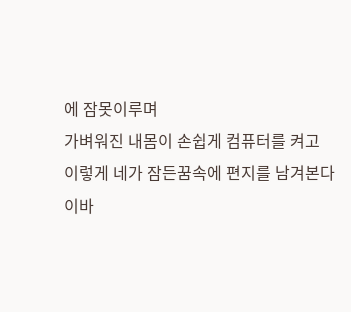에 잠못이루며
가벼워진 내몸이 손쉽게 컴퓨터를 켜고
이렇게 네가 잠든꿈속에 편지를 남겨본다
이바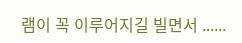램이 꼭 이루어지길 빌면서 ......